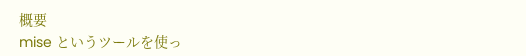概要
mise というツールを使っ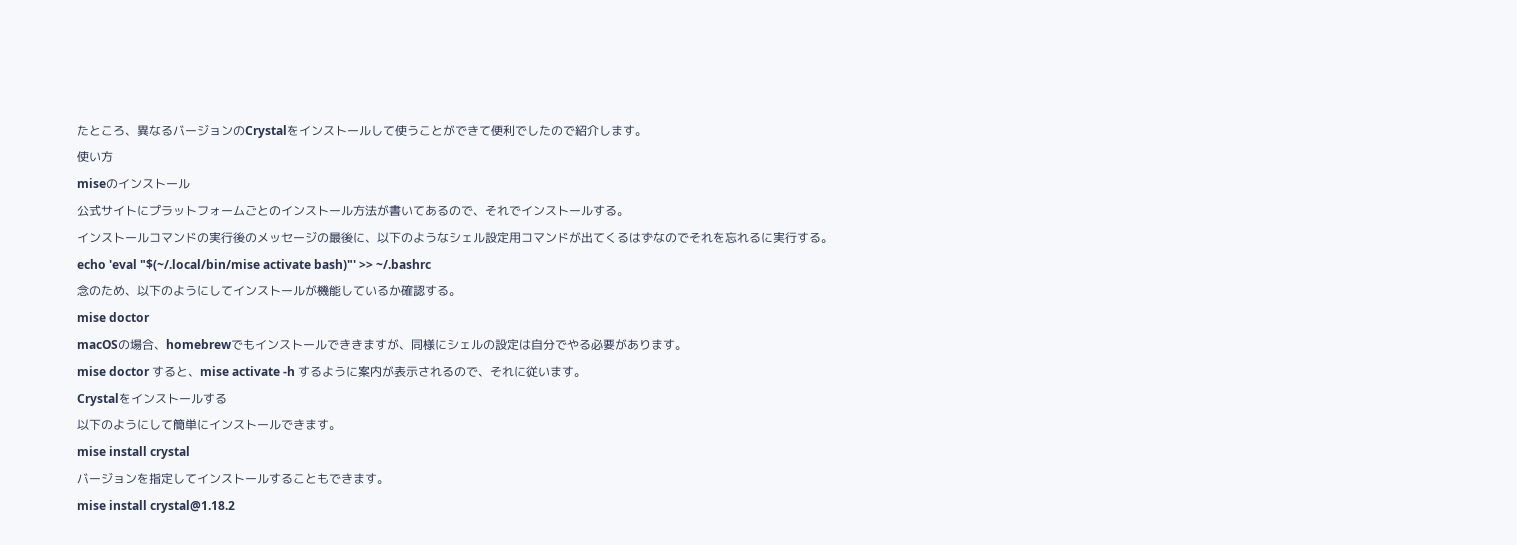たところ、異なるバージョンのCrystalをインストールして使うことができて便利でしたので紹介します。
使い方
miseのインストール
公式サイトにプラットフォームごとのインストール方法が書いてあるので、それでインストールする。
インストールコマンドの実行後のメッセージの最後に、以下のようなシェル設定用コマンドが出てくるはずなのでそれを忘れるに実行する。
echo 'eval "$(~/.local/bin/mise activate bash)"' >> ~/.bashrc
念のため、以下のようにしてインストールが機能しているか確認する。
mise doctor
macOSの場合、homebrewでもインストールでききますが、同様にシェルの設定は自分でやる必要があります。
mise doctor すると、mise activate -h するように案内が表示されるので、それに従います。
Crystalをインストールする
以下のようにして簡単にインストールできます。
mise install crystal
バージョンを指定してインストールすることもできます。
mise install crystal@1.18.2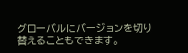グローバルにバージョンを切り替えることもできます。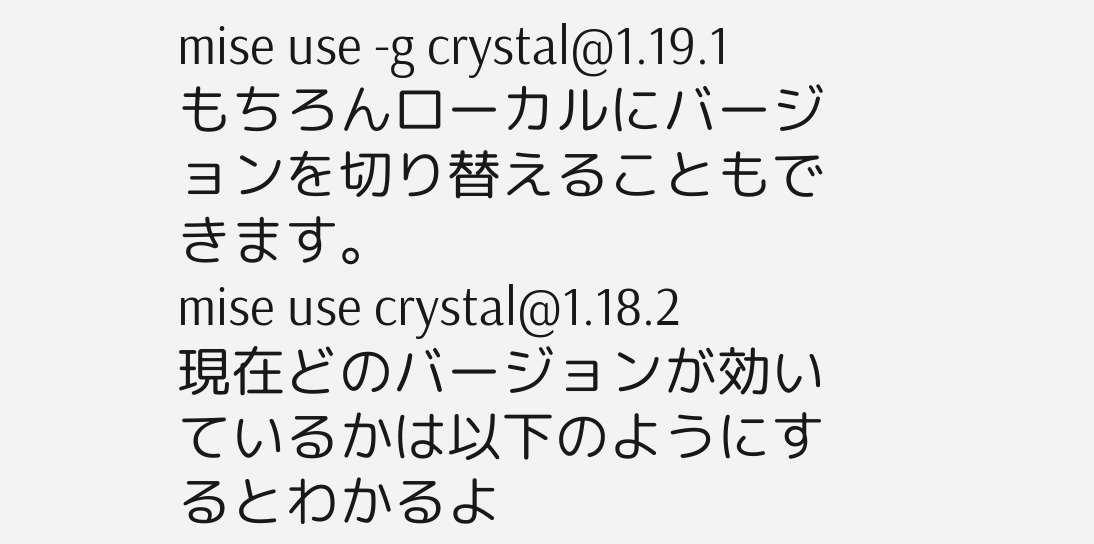mise use -g crystal@1.19.1
もちろんローカルにバージョンを切り替えることもできます。
mise use crystal@1.18.2
現在どのバージョンが効いているかは以下のようにするとわかるよ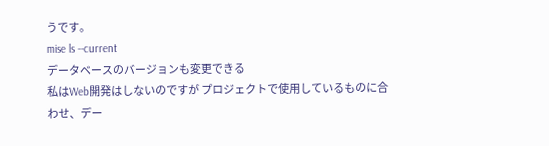うです。
mise ls --current
データベースのバージョンも変更できる
私はWeb開発はしないのですが プロジェクトで使用しているものに合わせ、デー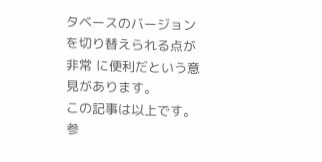タベースのバージョンを切り替えられる点が非常 に便利だという意見があります。
この記事は以上です。
参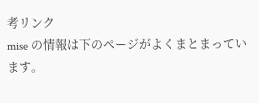考リンク
mise の情報は下のページがよくまとまっています。